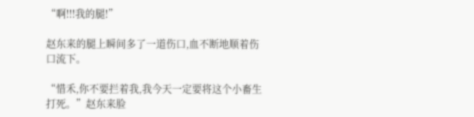“啊!!!我的腿!”

赵东来的腿上瞬间多了一道伤口,血不断地顺着伤口流下。

“惜禾,你不要拦着我,我今天一定要将这个小畜生打死。”赵东来脸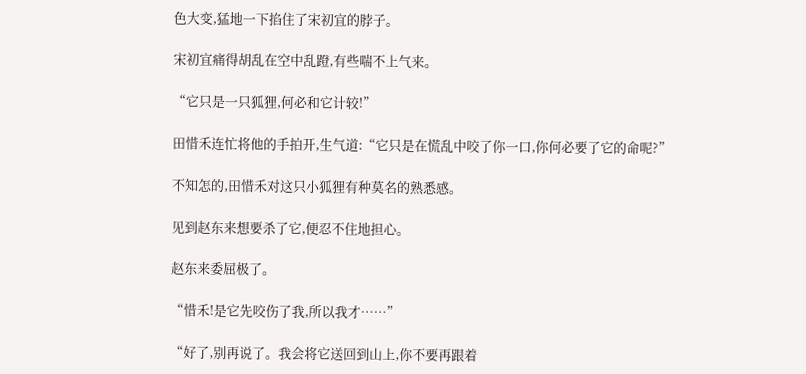色大变,猛地一下掐住了宋初宜的脖子。

宋初宜痛得胡乱在空中乱蹬,有些喘不上气来。

“它只是一只狐狸,何必和它计较!”

田惜禾连忙将他的手拍开,生气道:“它只是在慌乱中咬了你一口,你何必要了它的命呢?”

不知怎的,田惜禾对这只小狐狸有种莫名的熟悉感。

见到赵东来想要杀了它,便忍不住地担心。

赵东来委屈极了。

“惜禾!是它先咬伤了我,所以我才……”

“好了,别再说了。我会将它送回到山上,你不要再跟着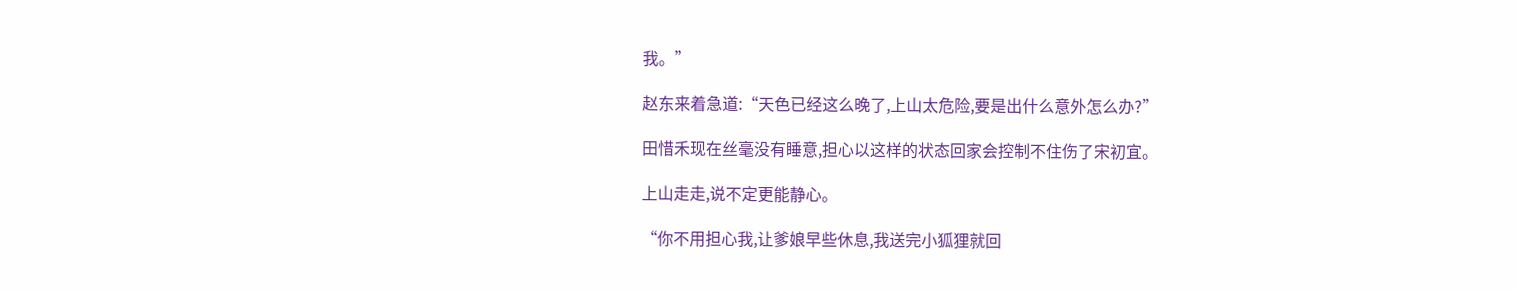我。”

赵东来着急道:“天色已经这么晚了,上山太危险,要是出什么意外怎么办?”

田惜禾现在丝毫没有睡意,担心以这样的状态回家会控制不住伤了宋初宜。

上山走走,说不定更能静心。

“你不用担心我,让爹娘早些休息,我送完小狐狸就回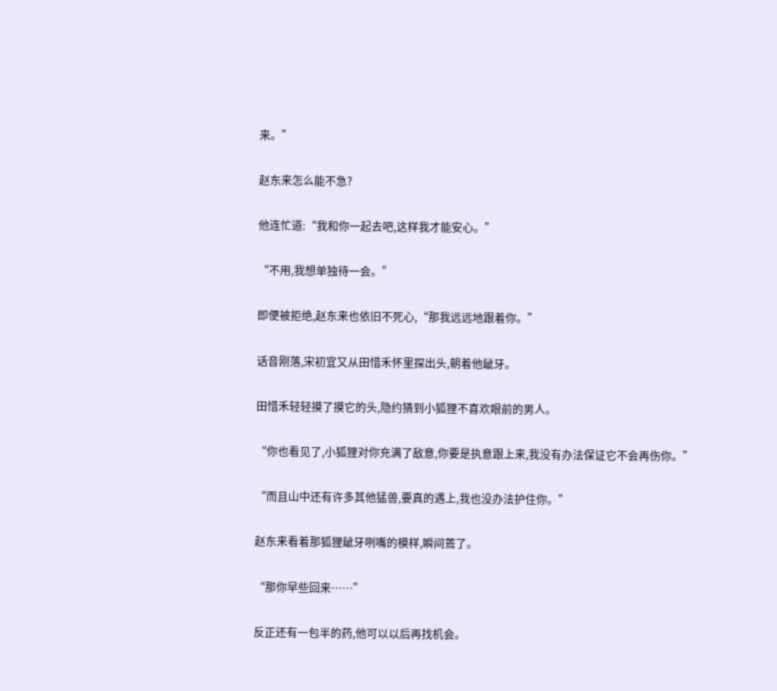来。”

赵东来怎么能不急?

他连忙道:“我和你一起去吧,这样我才能安心。”

“不用,我想单独待一会。”

即便被拒绝,赵东来也依旧不死心,“那我远远地跟着你。”

话音刚落,宋初宜又从田惜禾怀里探出头,朝着他龇牙。

田惜禾轻轻摸了摸它的头,隐约猜到小狐狸不喜欢眼前的男人。

“你也看见了,小狐狸对你充满了敌意,你要是执意跟上来,我没有办法保证它不会再伤你。”

“而且山中还有许多其他猛兽,要真的遇上,我也没办法护住你。”

赵东来看着那狐狸龇牙咧嘴的模样,瞬间蔫了。

“那你早些回来……”

反正还有一包半的药,他可以以后再找机会。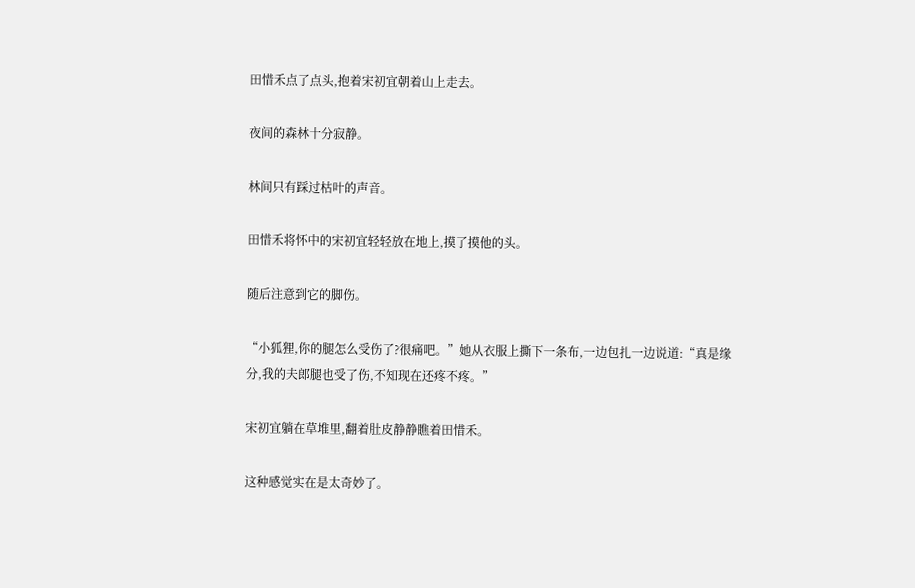田惜禾点了点头,抱着宋初宜朝着山上走去。

夜间的森林十分寂静。

林间只有踩过枯叶的声音。

田惜禾将怀中的宋初宜轻轻放在地上,摸了摸他的头。

随后注意到它的脚伤。

“小狐狸,你的腿怎么受伤了?很痛吧。”她从衣服上撕下一条布,一边包扎一边说道:“真是缘分,我的夫郎腿也受了伤,不知现在还疼不疼。”

宋初宜躺在草堆里,翻着肚皮静静瞧着田惜禾。

这种感觉实在是太奇妙了。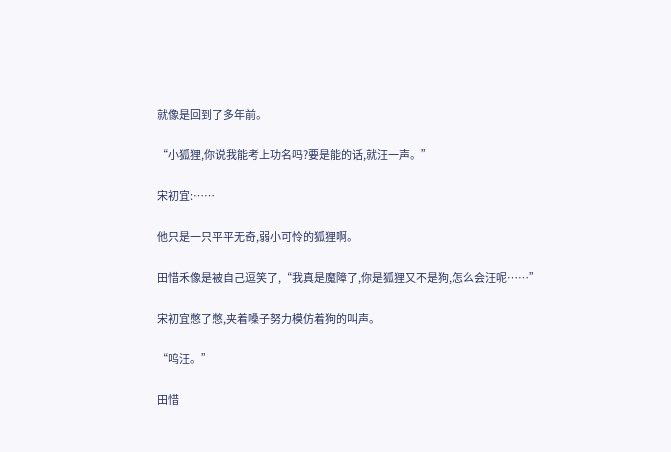就像是回到了多年前。

“小狐狸,你说我能考上功名吗?要是能的话,就汪一声。”

宋初宜:……

他只是一只平平无奇,弱小可怜的狐狸啊。

田惜禾像是被自己逗笑了,“我真是魔障了,你是狐狸又不是狗,怎么会汪呢……”

宋初宜憋了憋,夹着嗓子努力模仿着狗的叫声。

“呜汪。”

田惜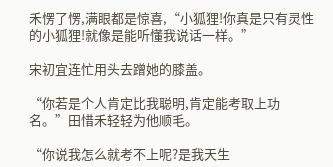禾愣了愣,满眼都是惊喜,“小狐狸!你真是只有灵性的小狐狸!就像是能听懂我说话一样。”

宋初宜连忙用头去蹭她的膝盖。

“你若是个人肯定比我聪明,肯定能考取上功名。”田惜禾轻轻为他顺毛。

“你说我怎么就考不上呢?是我天生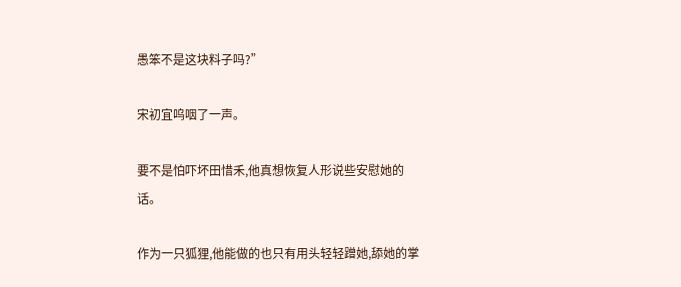愚笨不是这块料子吗?”

宋初宜呜咽了一声。

要不是怕吓坏田惜禾,他真想恢复人形说些安慰她的话。

作为一只狐狸,他能做的也只有用头轻轻蹭她,舔她的掌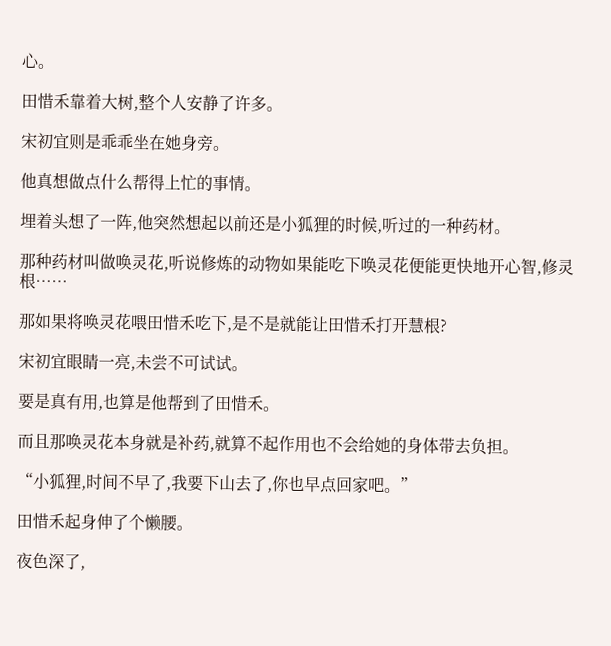心。

田惜禾靠着大树,整个人安静了许多。

宋初宜则是乖乖坐在她身旁。

他真想做点什么帮得上忙的事情。

埋着头想了一阵,他突然想起以前还是小狐狸的时候,听过的一种药材。

那种药材叫做唤灵花,听说修炼的动物如果能吃下唤灵花便能更快地开心智,修灵根……

那如果将唤灵花喂田惜禾吃下,是不是就能让田惜禾打开慧根?

宋初宜眼睛一亮,未尝不可试试。

要是真有用,也算是他帮到了田惜禾。

而且那唤灵花本身就是补药,就算不起作用也不会给她的身体带去负担。

“小狐狸,时间不早了,我要下山去了,你也早点回家吧。”

田惜禾起身伸了个懒腰。

夜色深了,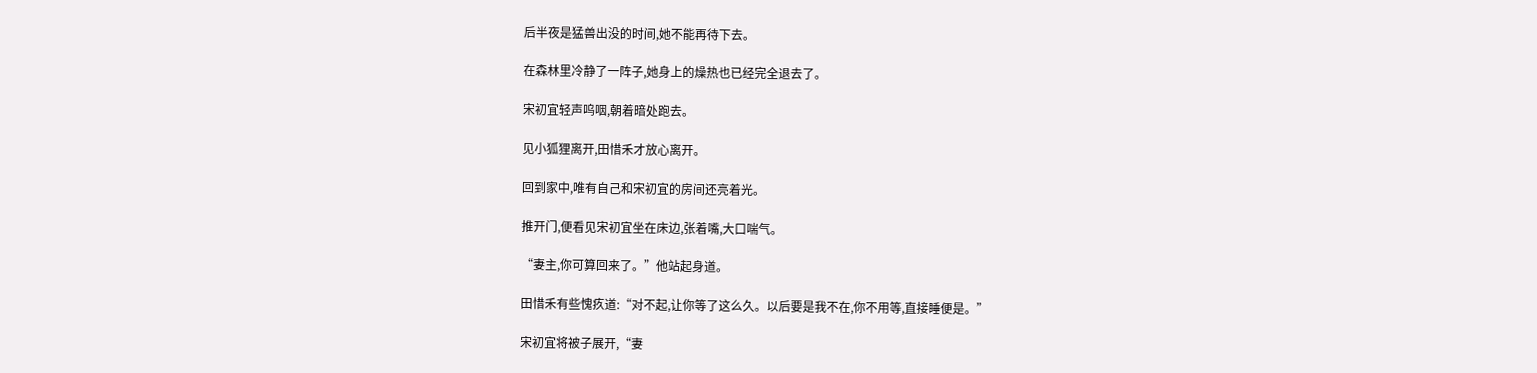后半夜是猛兽出没的时间,她不能再待下去。

在森林里冷静了一阵子,她身上的燥热也已经完全退去了。

宋初宜轻声呜咽,朝着暗处跑去。

见小狐狸离开,田惜禾才放心离开。

回到家中,唯有自己和宋初宜的房间还亮着光。

推开门,便看见宋初宜坐在床边,张着嘴,大口喘气。

“妻主,你可算回来了。”他站起身道。

田惜禾有些愧疚道:“对不起,让你等了这么久。以后要是我不在,你不用等,直接睡便是。”

宋初宜将被子展开,“妻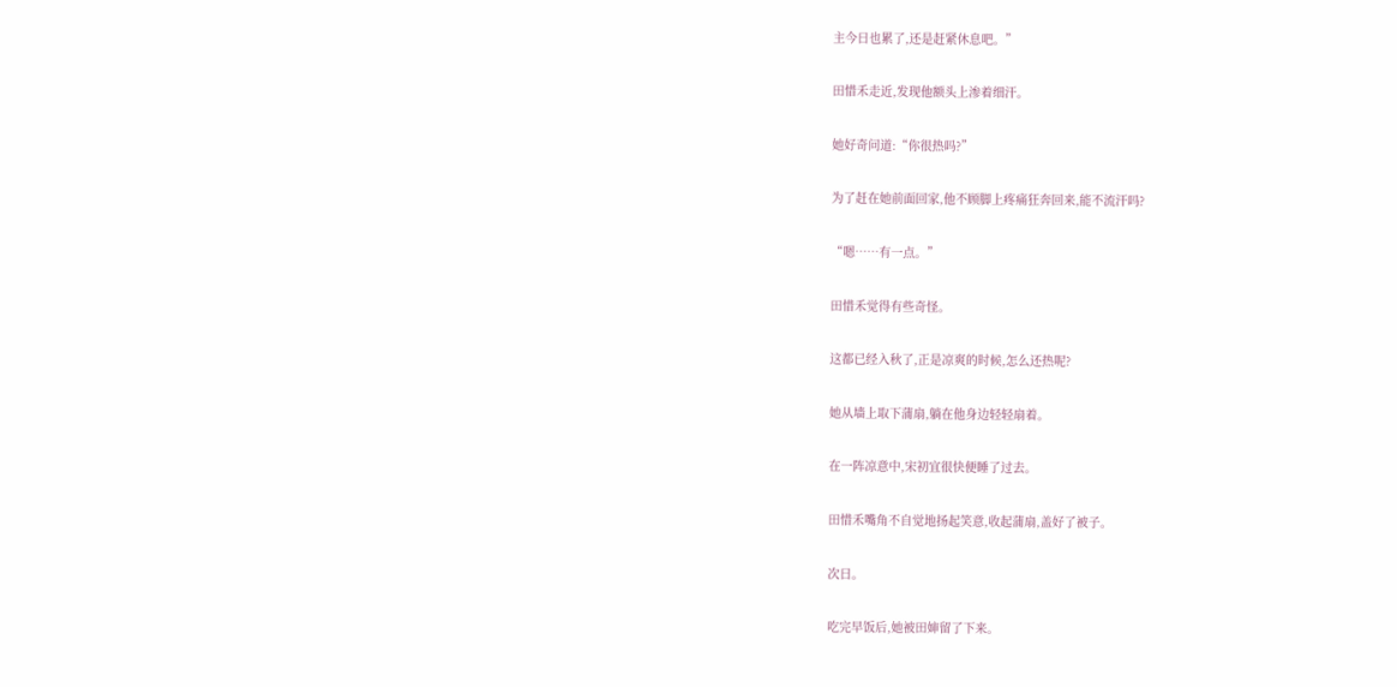主今日也累了,还是赶紧休息吧。”

田惜禾走近,发现他额头上渗着细汗。

她好奇问道:“你很热吗?”

为了赶在她前面回家,他不顾脚上疼痛狂奔回来,能不流汗吗?

“嗯……有一点。”

田惜禾觉得有些奇怪。

这都已经入秋了,正是凉爽的时候,怎么还热呢?

她从墙上取下蒲扇,躺在他身边轻轻扇着。

在一阵凉意中,宋初宜很快便睡了过去。

田惜禾嘴角不自觉地扬起笑意,收起蒲扇,盖好了被子。

次日。

吃完早饭后,她被田婶留了下来。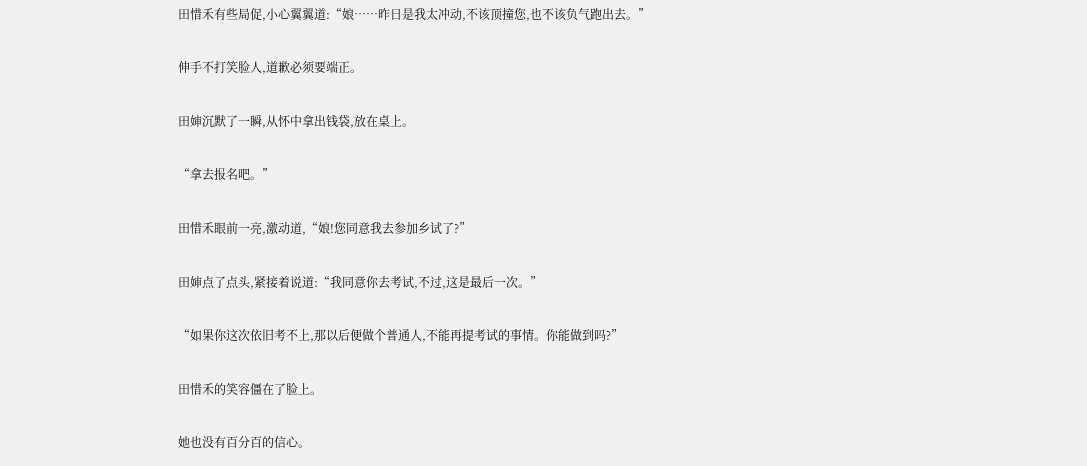田惜禾有些局促,小心翼翼道:“娘……昨日是我太冲动,不该顶撞您,也不该负气跑出去。”

伸手不打笑脸人,道歉必须要端正。

田婶沉默了一瞬,从怀中拿出钱袋,放在桌上。

“拿去报名吧。”

田惜禾眼前一亮,激动道,“娘!您同意我去参加乡试了?”

田婶点了点头,紧接着说道:“我同意你去考试,不过,这是最后一次。”

“如果你这次依旧考不上,那以后便做个普通人,不能再提考试的事情。你能做到吗?”

田惜禾的笑容僵在了脸上。

她也没有百分百的信心。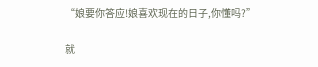“娘要你答应!娘喜欢现在的日子,你懂吗?”

就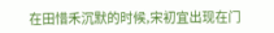在田惜禾沉默的时候,宋初宜出现在门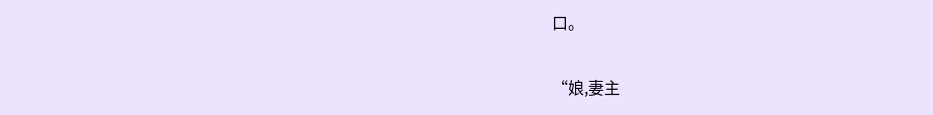口。

“娘,妻主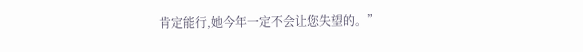肯定能行,她今年一定不会让您失望的。”